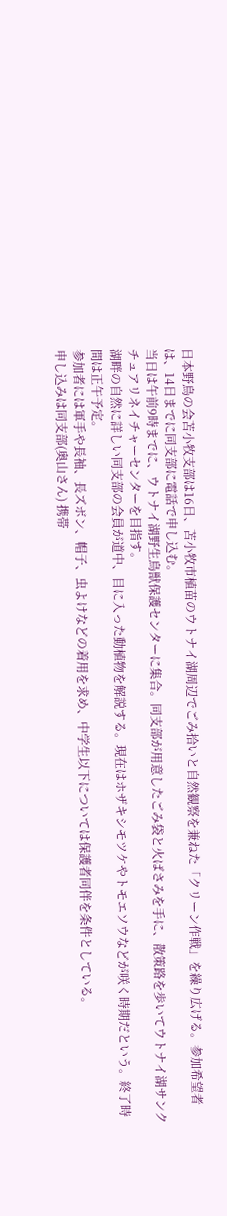日本野鳥の会苫小牧支部は16日、苫小牧市植苗のウトナイ湖周辺でごみ拾いと自然観察を兼ねた「クリーン作戦」を繰り広げる。参加希望者は、14日までに同支部に電話で申し込む。
当日は午前9時までに、ウトナイ湖野生鳥獣保護センターに集合。同支部が用意したごみ袋と火ばさみを手に、散策路を歩いてウトナイ湖サンクチュアリネイチャーセンターを目指す。
湖畔の自然に詳しい同支部の会員が道中、目に入った動植物を解説する。現在はホザキシモツケやトモエソウなどが咲く時期だという。終了時間は正午予定。
参加者には軍手や長袖、長ズボン、帽子、虫よけなどの着用を求め、中学生以下については保護者同伴を条件としている。
申し込みは同支部(奥山さん) 携帯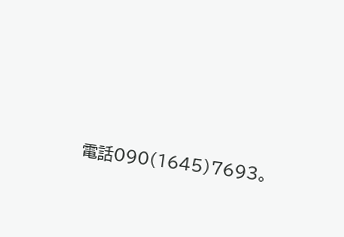電話090(1645)7693。